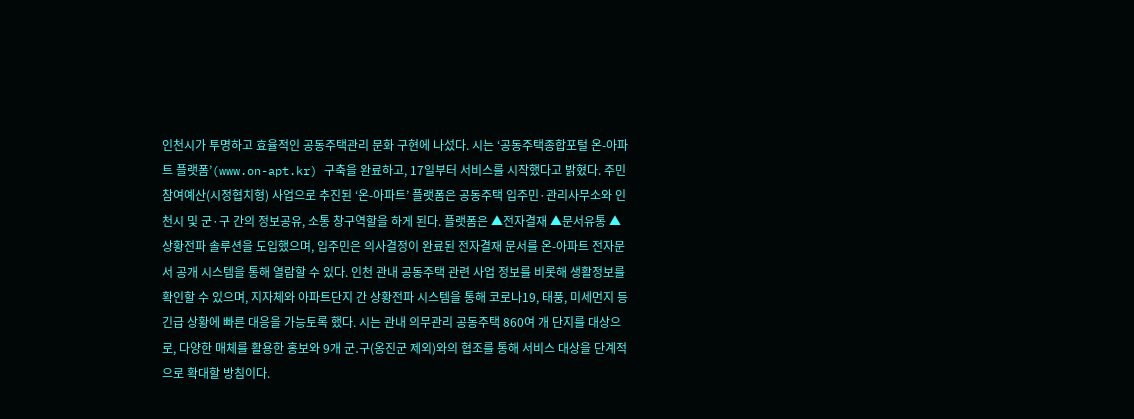인천시가 투명하고 효율적인 공동주택관리 문화 구현에 나섰다. 시는 ‘공동주택종합포털 온-아파트 플랫폼’(www.on-apt.kr) 구축을 완료하고, 17일부터 서비스를 시작했다고 밝혔다. 주민참여예산(시정협치형) 사업으로 추진된 ‘온-아파트’ 플랫폼은 공동주택 입주민·관리사무소와 인천시 및 군·구 간의 정보공유, 소통 창구역할을 하게 된다. 플랫폼은 ▲전자결재 ▲문서유통 ▲상황전파 솔루션을 도입했으며, 입주민은 의사결정이 완료된 전자결재 문서를 온-아파트 전자문서 공개 시스템을 통해 열람할 수 있다. 인천 관내 공동주택 관련 사업 정보를 비롯해 생활정보를 확인할 수 있으며, 지자체와 아파트단지 간 상황전파 시스템을 통해 코로나19, 태풍, 미세먼지 등 긴급 상황에 빠른 대응을 가능토록 했다. 시는 관내 의무관리 공동주택 860여 개 단지를 대상으로, 다양한 매체를 활용한 홍보와 9개 군․구(옹진군 제외)와의 협조를 통해 서비스 대상을 단계적으로 확대할 방침이다.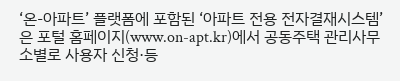‘온-아파트’ 플랫폼에 포함된 ‘아파트 전용 전자결재시스템’은 포털 홈페이지(www.on-apt.kr)에서 공동주택 관리사무소별로 사용자 신청·등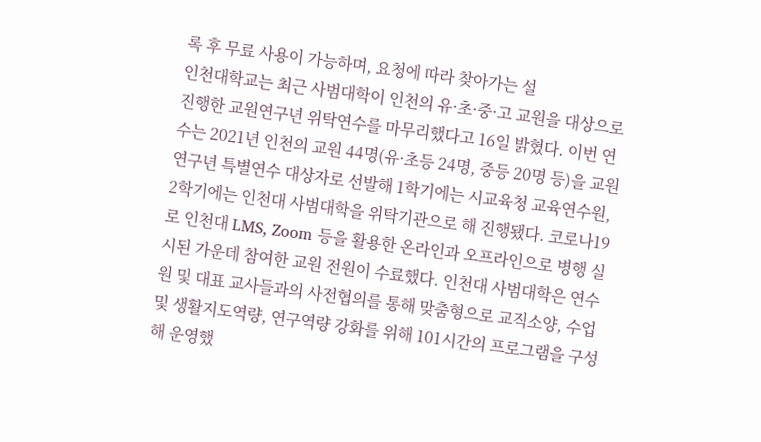록 후 무료 사용이 가능하며, 요청에 따라 찾아가는 설
인천대학교는 최근 사범대학이 인천의 유·초·중·고 교원을 대상으로 진행한 교원연구년 위탁연수를 마무리했다고 16일 밝혔다. 이번 연수는 2021년 인천의 교원 44명(유·초등 24명, 중등 20명 등)을 교원연구년 특별연수 대상자로 선발해 1학기에는 시교육청 교육연수원, 2학기에는 인천대 사범대학을 위탁기관으로 해 진행됐다. 코로나19로 인천대 LMS, Zoom 등을 활용한 온라인과 오프라인으로 병행 실시된 가운데 참여한 교원 전원이 수료했다. 인천대 사범대학은 연수원 및 대표 교사들과의 사전협의를 통해 맞춤형으로 교직소양, 수업 및 생활지도역량, 연구역량 강화를 위해 101시간의 프로그램을 구성해 운영했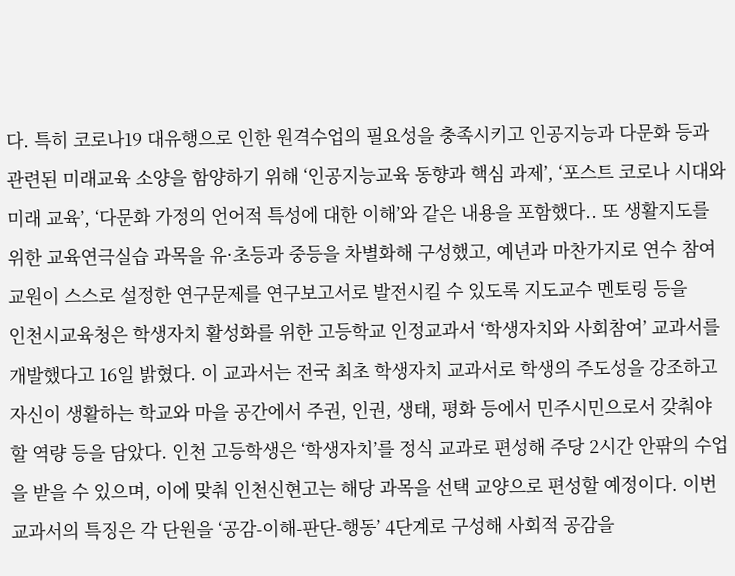다. 특히 코로나19 대유행으로 인한 원격수업의 필요성을 충족시키고 인공지능과 다문화 등과 관련된 미래교육 소양을 함양하기 위해 ‘인공지능교육 동향과 핵심 과제’, ‘포스트 코로나 시대와 미래 교육’, ‘다문화 가정의 언어적 특성에 대한 이해’와 같은 내용을 포함했다.. 또 생활지도를 위한 교육연극실습 과목을 유·초등과 중등을 차별화해 구성했고, 예년과 마찬가지로 연수 참여 교원이 스스로 설정한 연구문제를 연구보고서로 발전시킬 수 있도록 지도교수 멘토링 등을
인천시교육청은 학생자치 활성화를 위한 고등학교 인정교과서 ‘학생자치와 사회참여’ 교과서를 개발했다고 16일 밝혔다. 이 교과서는 전국 최초 학생자치 교과서로 학생의 주도성을 강조하고 자신이 생활하는 학교와 마을 공간에서 주권, 인권, 생태, 평화 등에서 민주시민으로서 갖춰야 할 역량 등을 담았다. 인천 고등학생은 ‘학생자치’를 정식 교과로 편성해 주당 2시간 안팎의 수업을 받을 수 있으며, 이에 맞춰 인천신현고는 해당 과목을 선택 교양으로 편성할 예정이다. 이번 교과서의 특징은 각 단원을 ‘공감-이해-판단-행동’ 4단계로 구성해 사회적 공감을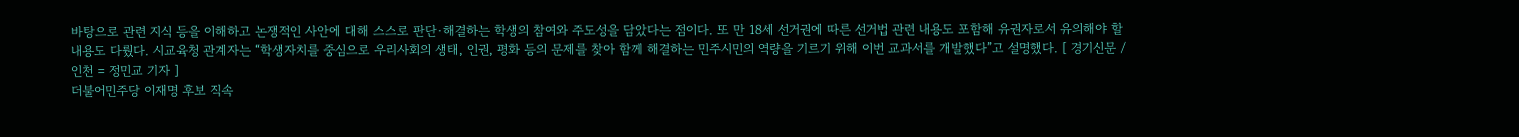바탕으로 관련 지식 등을 이해하고 논쟁적인 사안에 대해 스스로 판단·해결하는 학생의 참여와 주도성을 담았다는 점이다. 또 만 18세 선거권에 따른 선거법 관련 내용도 포함해 유권자로서 유의해야 할 내용도 다뤘다. 시교육청 관계자는 “학생자치를 중심으로 우리사회의 생태, 인권, 평화 등의 문제를 찾아 함께 해결하는 민주시민의 역량을 기르기 위해 이번 교과서를 개발했다”고 설명했다. [ 경기신문 / 인천 = 정민교 기자 ]
더불어민주당 이재명 후보 직속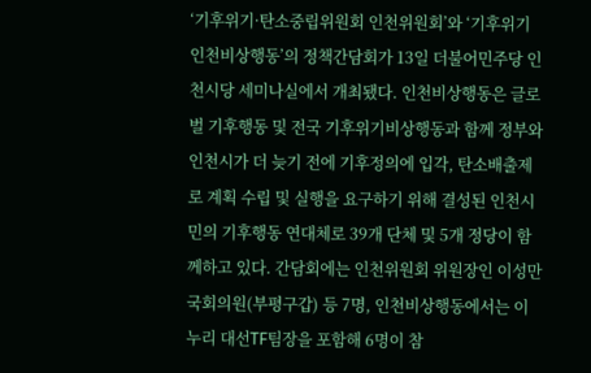‘기후위기·탄소중립위원회 인천위원회’와 ‘기후위기 인천비상행동’의 정책간담회가 13일 더불어민주당 인천시당 세미나실에서 개최됐다. 인천비상행동은 글로벌 기후행동 및 전국 기후위기비상행동과 함께 정부와 인천시가 더 늦기 전에 기후정의에 입각, 탄소배출제로 계획 수립 및 실행을 요구하기 위해 결성된 인천시민의 기후행동 연대체로 39개 단체 및 5개 정당이 함께하고 있다. 간담회에는 인천위원회 위원장인 이성만 국회의원(부평구갑) 등 7명, 인천비상행동에서는 이누리 대선TF팀장을 포함해 6명이 참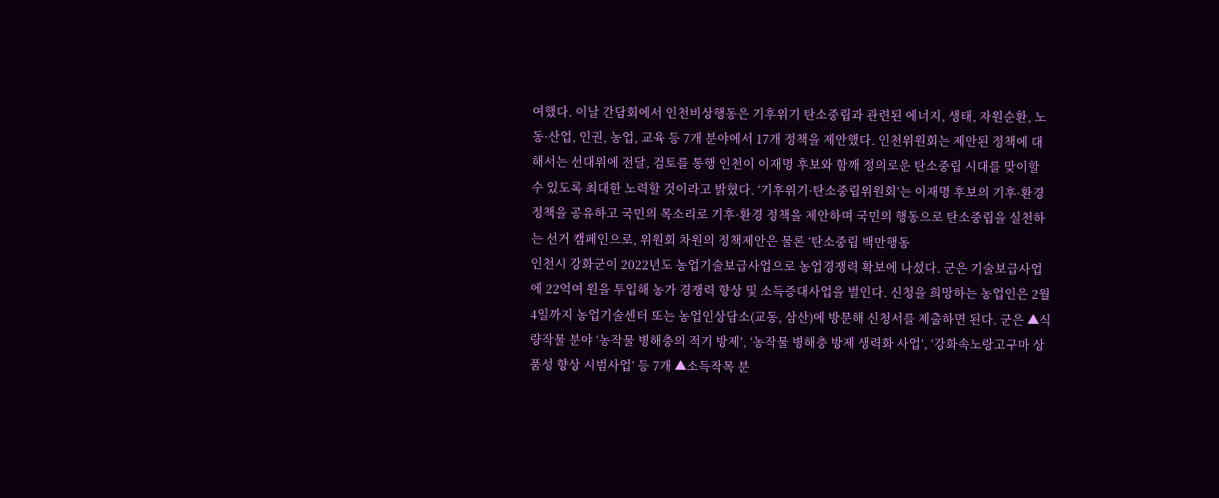여했다. 이날 간담회에서 인천비상행동은 기후위기 탄소중립과 관련된 에너지, 생태, 자원순환, 노동·산업, 인권, 농업, 교육 등 7개 분야에서 17개 정책을 제안했다. 인천위원회는 제안된 정책에 대해서는 선대위에 전달, 검토를 통행 인천이 이재명 후보와 함깨 정의로운 탄소중립 시대를 맞이할 수 있도록 최대한 노력할 것이라고 밝혔다. ‘기후위기·탄소중립위원회’는 이재명 후보의 기후·환경 정책을 공유하고 국민의 목소리로 기후·환경 정책을 제안하며 국민의 행동으로 탄소중립을 실천하는 선거 캠페인으로, 위원회 차원의 정책제안은 물론 ‘탄소중립 백만행동
인천시 강화군이 2022년도 농업기술보급사업으로 농업경쟁력 확보에 나섰다. 군은 기술보급사업에 22억여 원을 투입해 농가 경쟁력 향상 및 소득증대사업을 벌인다. 신청을 희망하는 농업인은 2월 4일까지 농업기술센터 또는 농업인상담소(교동, 삼산)에 방문해 신청서를 제출하면 된다. 군은 ▲식량작물 분야 ‘농작물 병해충의 적기 방제’, ‘농작물 병해충 방제 생력화 사업’, ‘강화속노랑고구마 상품성 향상 시범사업’ 등 7개 ▲소득작목 분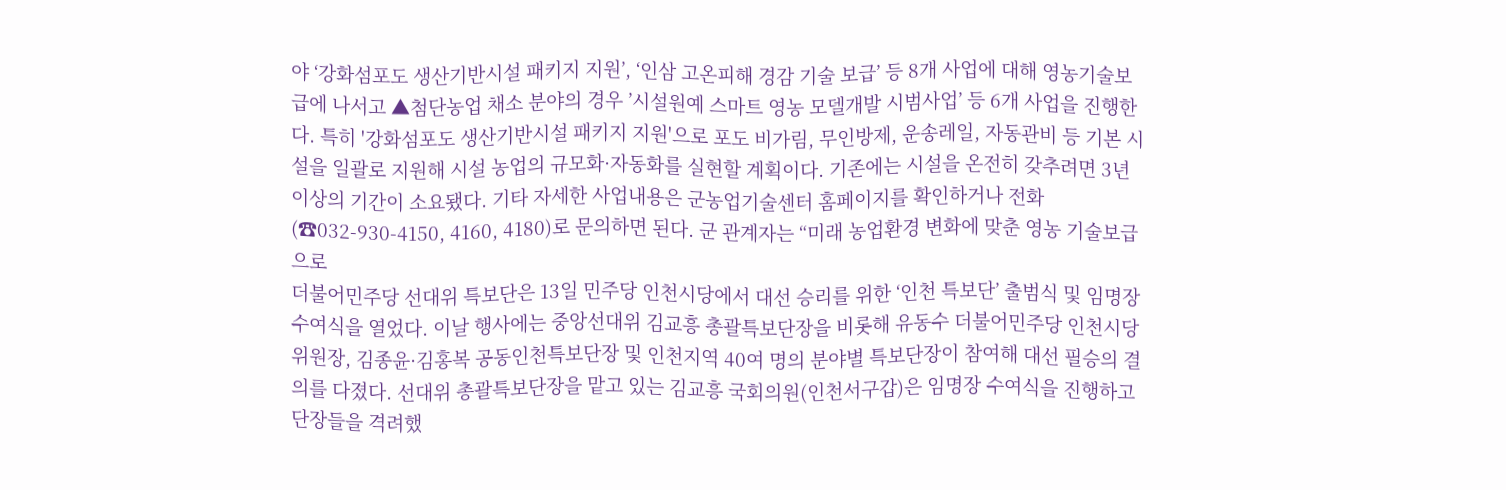야 ‘강화섬포도 생산기반시설 패키지 지원’, ‘인삼 고온피해 경감 기술 보급’ 등 8개 사업에 대해 영농기술보급에 나서고 ▲첨단농업 채소 분야의 경우 ’시설원예 스마트 영농 모델개발 시범사업’ 등 6개 사업을 진행한다. 특히 '강화섬포도 생산기반시설 패키지 지원'으로 포도 비가림, 무인방제, 운송레일, 자동관비 등 기본 시설을 일괄로 지원해 시설 농업의 규모화·자동화를 실현할 계획이다. 기존에는 시설을 온전히 갖추려면 3년 이상의 기간이 소요됐다. 기타 자세한 사업내용은 군농업기술센터 홈페이지를 확인하거나 전화(☎032-930-4150, 4160, 4180)로 문의하면 된다. 군 관계자는 “미래 농업환경 변화에 맞춘 영농 기술보급으로
더불어민주당 선대위 특보단은 13일 민주당 인천시당에서 대선 승리를 위한 ‘인천 특보단’ 출범식 및 임명장 수여식을 열었다. 이날 행사에는 중앙선대위 김교흥 총괄특보단장을 비롯해 유동수 더불어민주당 인천시당 위원장, 김종윤·김홍복 공동인천특보단장 및 인천지역 40여 명의 분야별 특보단장이 참여해 대선 필승의 결의를 다졌다. 선대위 총괄특보단장을 맡고 있는 김교흥 국회의원(인천서구갑)은 임명장 수여식을 진행하고 단장들을 격려했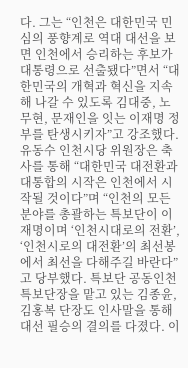다. 그는 “인천은 대한민국 민심의 풍향계로 역대 대선을 보면 인천에서 승리하는 후보가 대통령으로 선출됐다”면서 “대한민국의 개혁과 혁신을 지속해 나갈 수 있도록 김대중, 노무현, 문재인을 잇는 이재명 정부를 탄생시키자”고 강조했다. 유동수 인천시당 위원장은 축사를 통해 “대한민국 대전환과 대통합의 시작은 인천에서 시작될 것이다”며 “인천의 모든 분야를 총괄하는 특보단이 이재명이며 ‘인천시대로의 전환’, ‘인천시로의 대전환’의 최선봉에서 최선을 다해주길 바란다”고 당부했다. 특보단 공동인천특보단장을 맡고 있는 김종윤, 김홍복 단장도 인사말을 통해 대선 필승의 결의를 다졌다. 이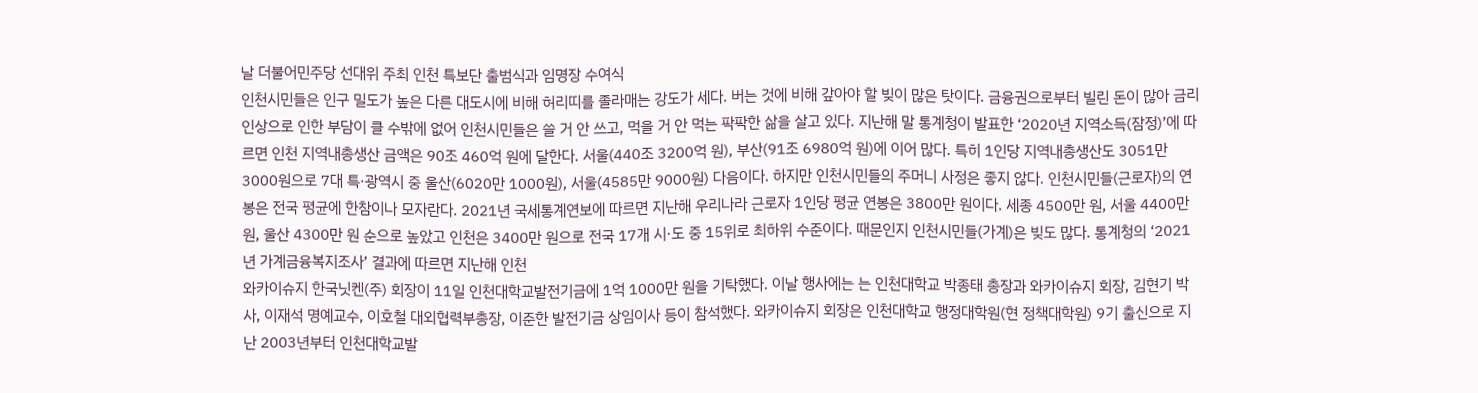날 더불어민주당 선대위 주최 인천 특보단 출범식과 임명장 수여식
인천시민들은 인구 밀도가 높은 다른 대도시에 비해 허리띠를 졸라매는 강도가 세다. 버는 것에 비해 갚아야 할 빚이 많은 탓이다. 금융권으로부터 빌린 돈이 많아 금리 인상으로 인한 부담이 클 수밖에 없어 인천시민들은 쓸 거 안 쓰고, 먹을 거 안 먹는 팍팍한 삶을 살고 있다. 지난해 말 통계청이 발표한 ‘2020년 지역소득(잠정)’에 따르면 인천 지역내총생산 금액은 90조 460억 원에 달한다. 서울(440조 3200억 원), 부산(91조 6980억 원)에 이어 많다. 특히 1인당 지역내총생산도 3051만 3000원으로 7대 특·광역시 중 울산(6020만 1000원), 서울(4585만 9000원) 다음이다. 하지만 인천시민들의 주머니 사정은 좋지 않다. 인천시민들(근로자)의 연봉은 전국 평균에 한참이나 모자란다. 2021년 국세통계연보에 따르면 지난해 우리나라 근로자 1인당 평균 연봉은 3800만 원이다. 세종 4500만 원, 서울 4400만 원, 울산 4300만 원 순으로 높았고 인천은 3400만 원으로 전국 17개 시·도 중 15위로 최하위 수준이다. 때문인지 인천시민들(가계)은 빚도 많다. 통계청의 ‘2021년 가계금융복지조사’ 결과에 따르면 지난해 인천
와카이슈지 한국닛켄(주) 회장이 11일 인천대학교발전기금에 1억 1000만 원을 기탁했다. 이날 행사에는 는 인천대학교 박종태 총장과 와카이슈지 회장, 김현기 박사, 이재석 명예교수, 이호철 대외협력부총장, 이준한 발전기금 상임이사 등이 참석했다. 와카이슈지 회장은 인천대학교 행정대학원(현 정책대학원) 9기 출신으로 지난 2003년부터 인천대학교발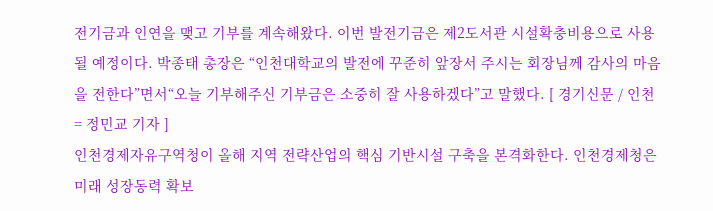전기금과 인연을 맺고 기부를 계속해왔다. 이번 발전기금은 제2도서관 시설확충비용으로 사용될 예정이다. 박종태 총장은 “인천대학교의 발전에 꾸준히 앞장서 주시는 회장님께 감사의 마음을 전한다”면서“오늘 기부해주신 기부금은 소중히 잘 사용하겠다”고 말했다. [ 경기신문 / 인천 = 정민교 기자 ]
인천경제자유구역청이 올해 지역 전략산업의 핵심 기반시설 구축을 본격화한다. 인천경제청은 미래 성장동력 확보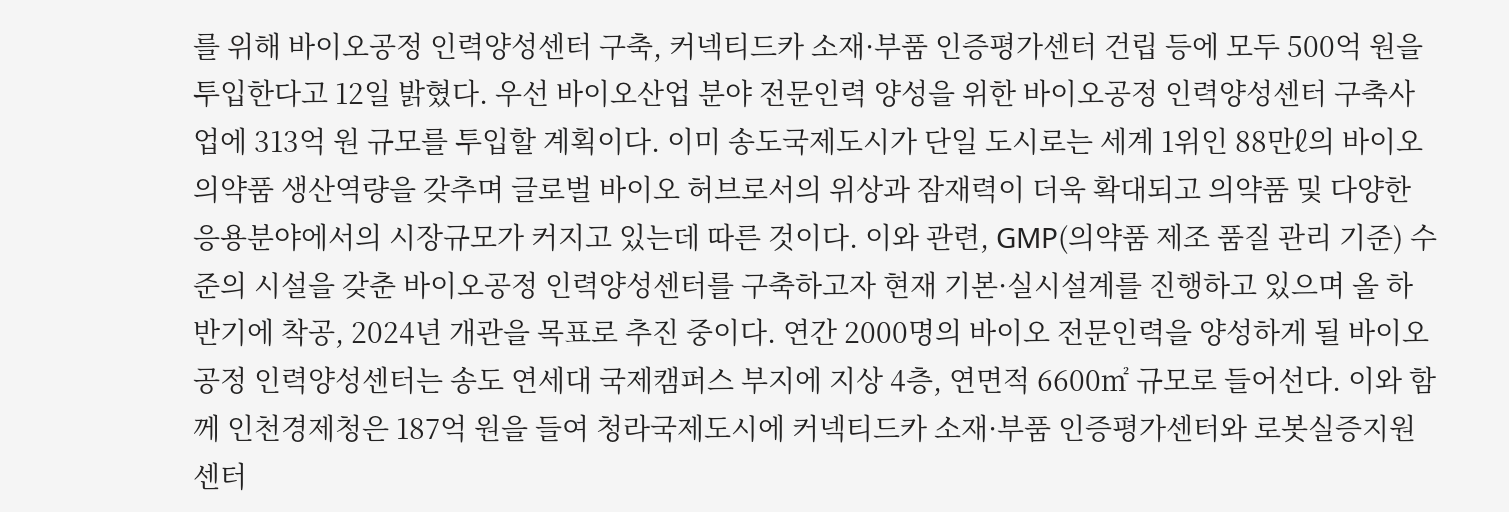를 위해 바이오공정 인력양성센터 구축, 커넥티드카 소재·부품 인증평가센터 건립 등에 모두 500억 원을 투입한다고 12일 밝혔다. 우선 바이오산업 분야 전문인력 양성을 위한 바이오공정 인력양성센터 구축사업에 313억 원 규모를 투입할 계획이다. 이미 송도국제도시가 단일 도시로는 세계 1위인 88만ℓ의 바이오의약품 생산역량을 갖추며 글로벌 바이오 허브로서의 위상과 잠재력이 더욱 확대되고 의약품 및 다양한 응용분야에서의 시장규모가 커지고 있는데 따른 것이다. 이와 관련, GMP(의약품 제조 품질 관리 기준) 수준의 시설을 갖춘 바이오공정 인력양성센터를 구축하고자 현재 기본·실시설계를 진행하고 있으며 올 하반기에 착공, 2024년 개관을 목표로 추진 중이다. 연간 2000명의 바이오 전문인력을 양성하게 될 바이오공정 인력양성센터는 송도 연세대 국제캠퍼스 부지에 지상 4층, 연면적 6600㎡ 규모로 들어선다. 이와 함께 인천경제청은 187억 원을 들여 청라국제도시에 커넥티드카 소재·부품 인증평가센터와 로봇실증지원센터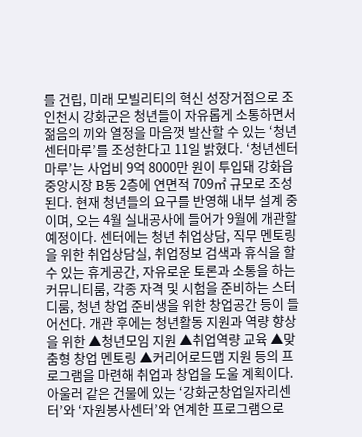를 건립, 미래 모빌리티의 혁신 성장거점으로 조
인천시 강화군은 청년들이 자유롭게 소통하면서 젊음의 끼와 열정을 마음껏 발산할 수 있는 ‘청년센터마루’를 조성한다고 11일 밝혔다. ‘청년센터마루’는 사업비 9억 8000만 원이 투입돼 강화읍 중앙시장 B동 2층에 연면적 709㎡ 규모로 조성된다. 현재 청년들의 요구를 반영해 내부 설계 중이며, 오는 4월 실내공사에 들어가 9월에 개관할 예정이다. 센터에는 청년 취업상담, 직무 멘토링을 위한 취업상담실, 취업정보 검색과 휴식을 할 수 있는 휴게공간, 자유로운 토론과 소통을 하는 커뮤니티룸, 각종 자격 및 시험을 준비하는 스터디룸, 청년 창업 준비생을 위한 창업공간 등이 들어선다. 개관 후에는 청년활동 지원과 역량 향상을 위한 ▲청년모임 지원 ▲취업역량 교육 ▲맞춤형 창업 멘토링 ▲커리어로드맵 지원 등의 프로그램을 마련해 취업과 창업을 도울 계획이다. 아울러 같은 건물에 있는 ‘강화군창업일자리센터’와 ‘자원봉사센터’와 연계한 프로그램으로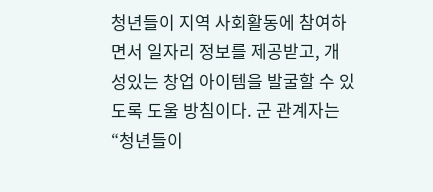청년들이 지역 사회활동에 참여하면서 일자리 정보를 제공받고, 개성있는 창업 아이템을 발굴할 수 있도록 도울 방침이다. 군 관계자는 “청년들이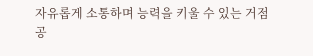자유롭게 소통하며 능력을 키울 수 있는 거점 공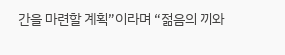간을 마련할 계획”이라며 “젊음의 끼와